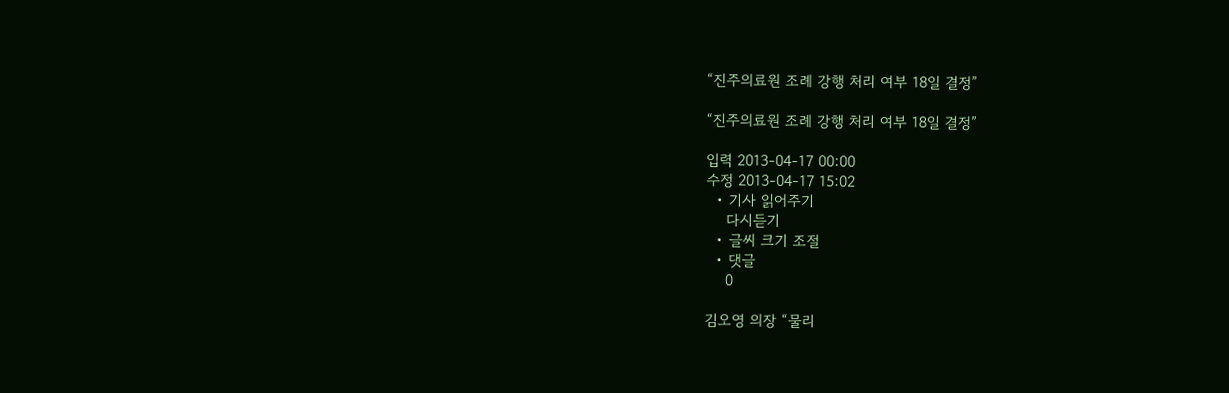“진주의료원 조례 강행 처리 여부 18일 결정”

“진주의료원 조례 강행 처리 여부 18일 결정”

입력 2013-04-17 00:00
수정 2013-04-17 15:02
  • 기사 읽어주기
    다시듣기
  • 글씨 크기 조절
  • 댓글
    0

김오영 의장 “물리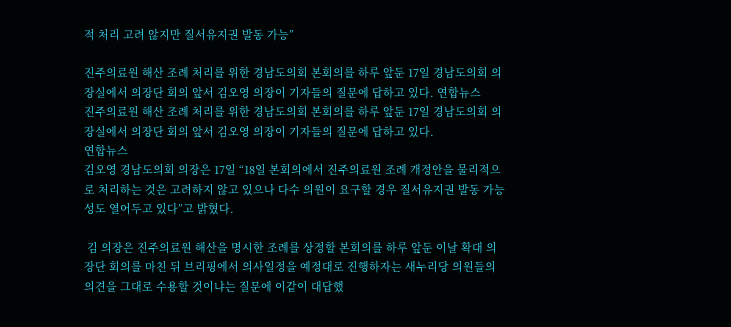적 처리 고려 않지만 질서유지권 발동 가능”

진주의료원 해산 조례 처리를 위한 경남도의회 본회의를 하루 앞둔 17일 경남도의회 의장실에서 의장단 회의 앞서 김오영 의장이 기자들의 질문에 답하고 있다. 연합뉴스
진주의료원 해산 조례 처리를 위한 경남도의회 본회의를 하루 앞둔 17일 경남도의회 의장실에서 의장단 회의 앞서 김오영 의장이 기자들의 질문에 답하고 있다.
연합뉴스
김오영 경남도의회 의장은 17일 “18일 본회의에서 진주의료원 조례 개정안을 물리적으로 처리하는 것은 고려하지 않고 있으나 다수 의원이 요구할 경우 질서유지권 발동 가능성도 열어두고 있다”고 밝혔다.

 김 의장은 진주의료원 해산을 명시한 조례를 상정할 본회의를 하루 앞둔 이날 확대 의장단 회의를 마친 뒤 브리핑에서 의사일정을 예정대로 진행하자는 새누리당 의원들의 의견을 그대로 수용할 것이냐는 질문에 이같이 대답했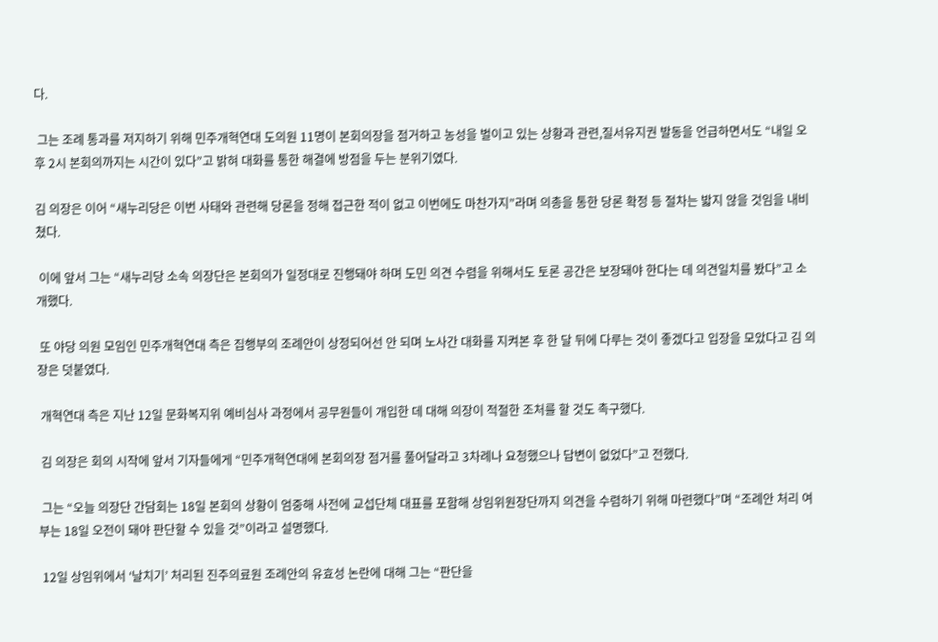다.

 그는 조례 통과를 저지하기 위해 민주개혁연대 도의원 11명이 본회의장을 점거하고 농성을 벌이고 있는 상황과 관련,질서유지권 발동을 언급하면서도 “내일 오후 2시 본회의까지는 시간이 있다”고 밝혀 대화를 통한 해결에 방점을 두는 분위기였다.

김 의장은 이어 “새누리당은 이번 사태와 관련해 당론을 정해 접근한 적이 없고 이번에도 마찬가지”라며 의총을 통한 당론 확정 등 절차는 밟지 않을 것임을 내비쳤다.

 이에 앞서 그는 “새누리당 소속 의장단은 본회의가 일정대로 진행돼야 하며 도민 의견 수렴을 위해서도 토론 공간은 보장돼야 한다는 데 의견일치를 봤다”고 소개했다.

 또 야당 의원 모임인 민주개혁연대 측은 집행부의 조례안이 상정되어선 안 되며 노사간 대화를 지켜본 후 한 달 뒤에 다루는 것이 좋겠다고 입장을 모았다고 김 의장은 덧붙였다.

 개혁연대 측은 지난 12일 문화복지위 예비심사 과정에서 공무원들이 개입한 데 대해 의장이 적절한 조처를 할 것도 촉구했다.

 김 의장은 회의 시작에 앞서 기자들에게 “민주개혁연대에 본회의장 점거를 풀어달라고 3차례나 요청했으나 답변이 없었다”고 전했다.

 그는 “오늘 의장단 간담회는 18일 본회의 상황이 엄중해 사전에 교섭단체 대표를 포함해 상임위원장단까지 의견을 수렴하기 위해 마련했다”며 “조례안 처리 여부는 18일 오전이 돼야 판단할 수 있을 것”이라고 설명했다.

 12일 상임위에서 ‘날치기’ 처리된 진주의료원 조례안의 유효성 논란에 대해 그는 “판단을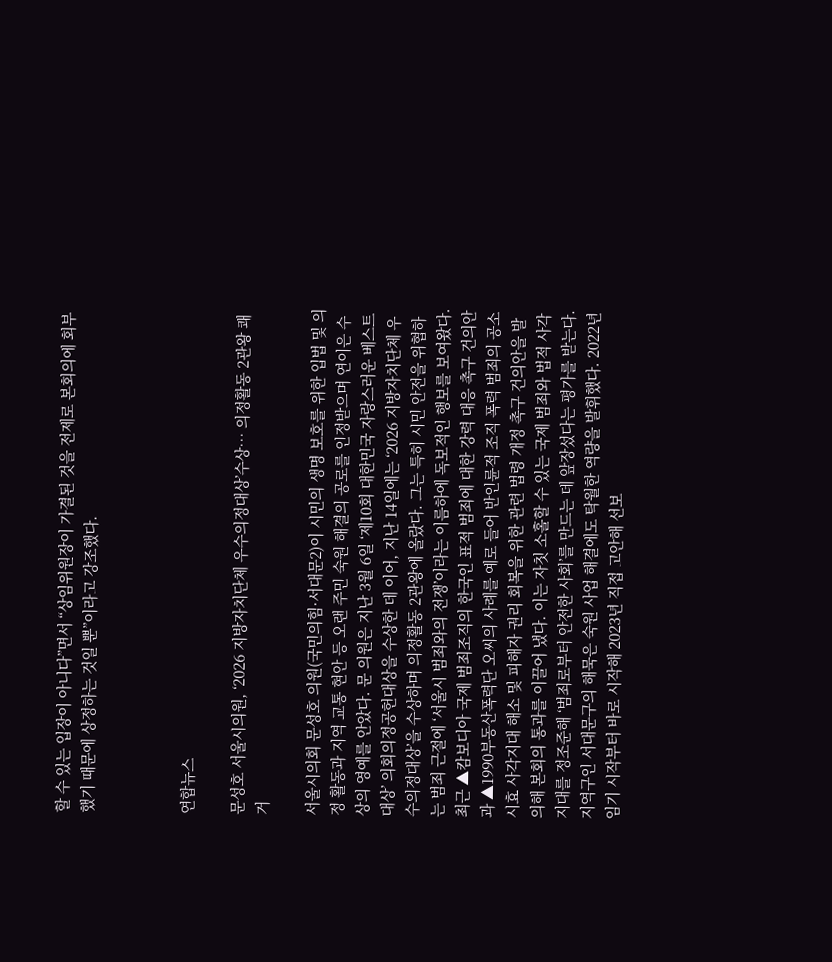할 수 있는 입장이 아니다”면서 “상임위원장이 가결된 것을 전제로 본회의에 회부했기 때문에 상정하는 것일 뿐”이라고 강조했다.



연합뉴스

문성호 서울시의원, ‘2026 지방자치단체 우수의정대상’수상… 의정활동 2관왕 쾌거

서울시의회 문성호 의원(국민의힘·서대문2)이 시민의 생명 보호를 위한 입법 및 의정 활동과 지역 교통 현안 등 오랜 주민 숙원 해결의 공로를 인정받으며 연이은 수상의 영예를 안았다. 문 의원은 지난 3월 6일 ‘제10회 대한민국 자랑스러운 베스트대상’ 의회의정공헌대상을 수상한 데 이어, 지난 14일에는 ‘2026 지방자치단체 우수의정대상’을 수상하며 의정활동 2관왕에 올랐다. 그는 특히 시민 안전을 위협하는 범죄 근절에 ‘서울시 범죄와의 전쟁’이라는 이름하에 독보적인 행보를 보여왔다. 최근 ▲캄보디아 국제 범죄조직의 한국인 표적 범죄에 대한 강력 대응 촉구 건의안과 ▲1990부동산폭력단 오씨의 사례를 예로 들어 반인륜적 조직 폭력 범죄의 공소시효 사각지대 해소 및 피해자 권리 회복을 위한 관련 법령 개정 촉구 건의안을 발의해 본회의 통과를 이끌어 냈다. 이는 자칫 소홀할 수 있는 국제 범죄와 법적 사각지대를 정조준해 ‘범죄로부터 안전한 사회’를 만드는 데 앞장섰다는 평가를 받는다. 지역구인 서대문구의 해묵은 숙원 사업 해결에도 탁월한 역량을 발휘했다. 2022년 임기 시작부터 바로 시작해 2023년 직접 고안해 선보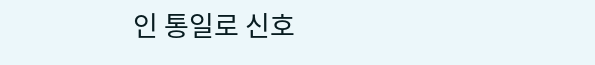인 통일로 신호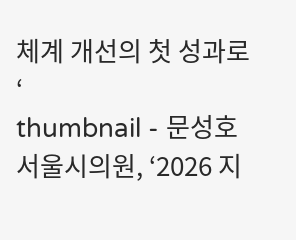체계 개선의 첫 성과로 ‘
thumbnail - 문성호 서울시의원, ‘2026 지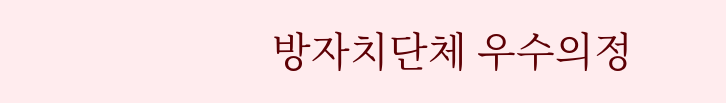방자치단체 우수의정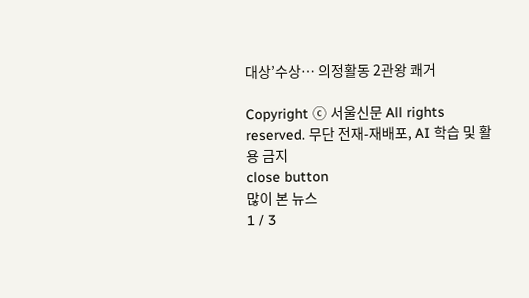대상’수상… 의정활동 2관왕 쾌거

Copyright ⓒ 서울신문 All rights reserved. 무단 전재-재배포, AI 학습 및 활용 금지
close button
많이 본 뉴스
1 / 3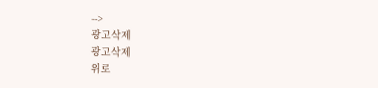-->
광고삭제
광고삭제
위로